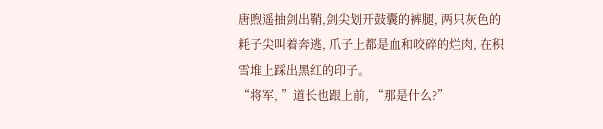唐煦遥抽剑出鞘,剑尖划开鼓囊的裤腿, 两只灰色的耗子尖叫着奔逃, 爪子上都是血和咬碎的烂肉, 在积雪堆上踩出黑红的印子。
“将军, ”道长也跟上前, “那是什么?”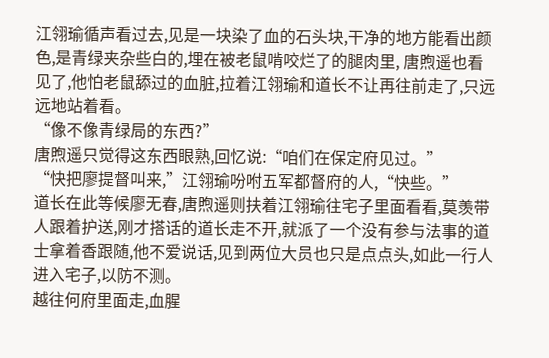江翎瑜循声看过去,见是一块染了血的石头块,干净的地方能看出颜色,是青绿夹杂些白的,埋在被老鼠啃咬烂了的腿肉里, 唐煦遥也看见了,他怕老鼠舔过的血脏,拉着江翎瑜和道长不让再往前走了,只远远地站着看。
“像不像青绿局的东西?”
唐煦遥只觉得这东西眼熟,回忆说:“咱们在保定府见过。”
“快把廖提督叫来,”江翎瑜吩咐五军都督府的人,“快些。”
道长在此等候廖无春,唐煦遥则扶着江翎瑜往宅子里面看看,莫羡带人跟着护送,刚才搭话的道长走不开,就派了一个没有参与法事的道士拿着香跟随,他不爱说话,见到两位大员也只是点点头,如此一行人进入宅子,以防不测。
越往何府里面走,血腥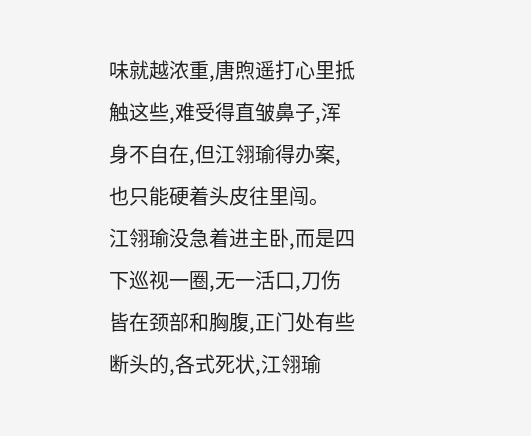味就越浓重,唐煦遥打心里抵触这些,难受得直皱鼻子,浑身不自在,但江翎瑜得办案,也只能硬着头皮往里闯。
江翎瑜没急着进主卧,而是四下巡视一圈,无一活口,刀伤皆在颈部和胸腹,正门处有些断头的,各式死状,江翎瑜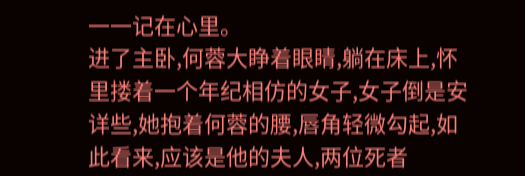一一记在心里。
进了主卧,何蓉大睁着眼睛,躺在床上,怀里搂着一个年纪相仿的女子,女子倒是安详些,她抱着何蓉的腰,唇角轻微勾起,如此看来,应该是他的夫人,两位死者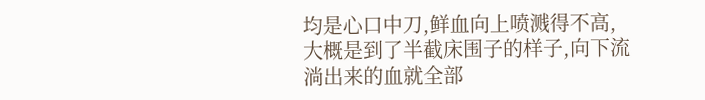均是心口中刀,鲜血向上喷溅得不高,大概是到了半截床围子的样子,向下流淌出来的血就全部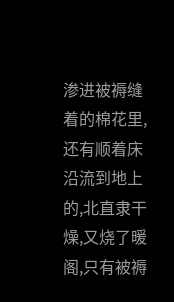渗进被褥缝着的棉花里,还有顺着床沿流到地上的,北直隶干燥,又烧了暖阁,只有被褥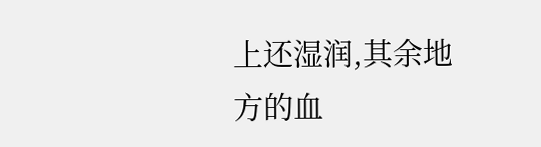上还湿润,其余地方的血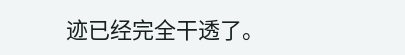迹已经完全干透了。